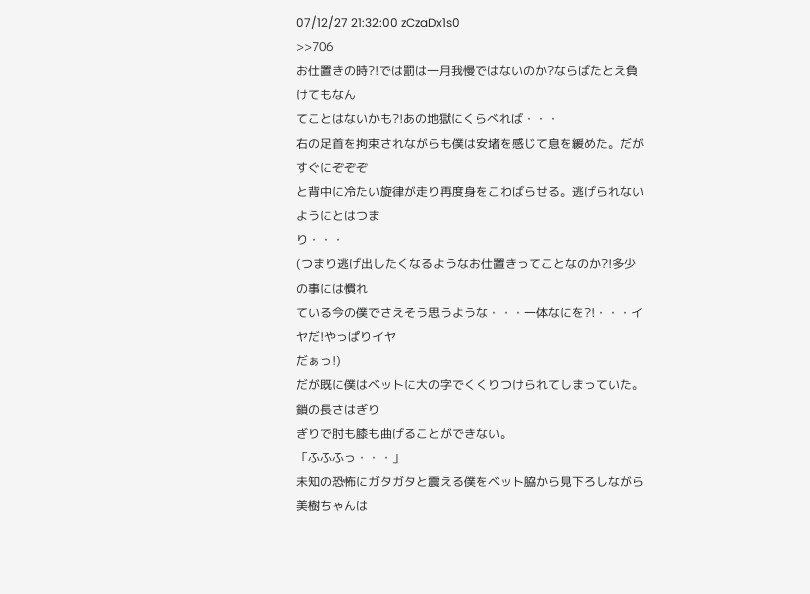07/12/27 21:32:00 zCzaDx1s0
>>706
お仕置きの時?!では罰は一月我慢ではないのか?ならばたとえ負けてもなん
てことはないかも?!あの地獄にくらべれば・・・
右の足首を拘束されながらも僕は安堵を感じて息を緩めた。だがすぐにぞぞぞ
と背中に冷たい旋律が走り再度身をこわばらせる。逃げられないようにとはつま
り・・・
(つまり逃げ出したくなるようなお仕置きってことなのか?!多少の事には慣れ
ている今の僕でさえそう思うような・・・一体なにを?!・・・イヤだ!やっぱりイヤ
だぁっ!)
だが既に僕はベットに大の字でくくりつけられてしまっていた。鎖の長さはぎり
ぎりで肘も膝も曲げることができない。
「ふふふっ・・・」
未知の恐怖にガタガタと震える僕をベット脇から見下ろしながら美樹ちゃんは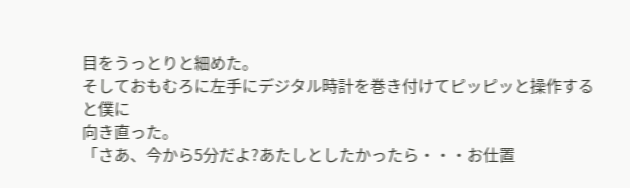目をうっとりと細めた。
そしておもむろに左手にデジタル時計を巻き付けてピッピッと操作すると僕に
向き直った。
「さあ、今から5分だよ?あたしとしたかったら・・・お仕置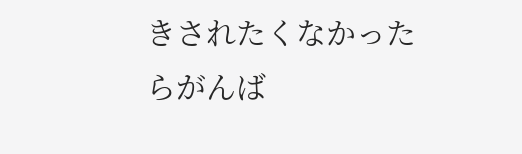きされたくなかった
らがんば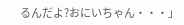るんだよ?おにいちゃん・・・」